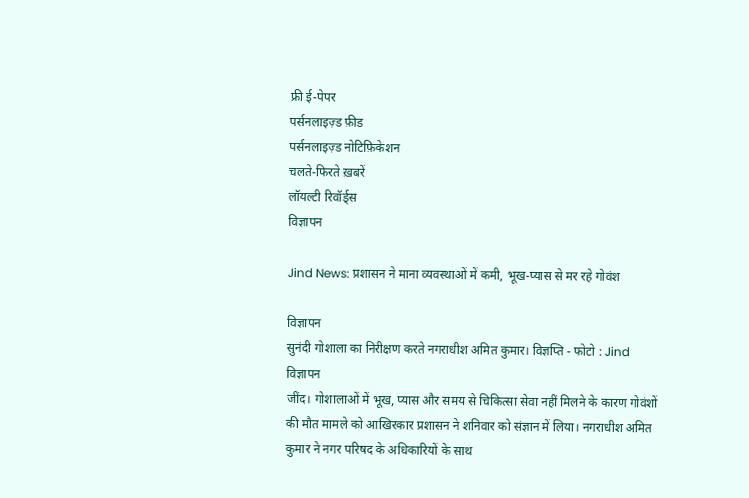फ्री ई-पेपर
पर्सनलाइज़्ड फ़ीड
पर्सनलाइज़्ड नोटिफ़िकेशन
चलते-फिरते ख़बरें
लॉयल्टी रिवॉर्ड्स
विज्ञापन

Jind News: प्रशासन ने माना व्यवस्थाओं में कमी, भूख-प्यास से मर रहे गोवंश

विज्ञापन
सुनंदी गोशाला का निरीक्षण करते नगराधीश अमित कुमार। विज्ञप्ति - फोटो : Jind
विज्ञापन
जींद। गोशालाओं में भूख, प्यास और समय से चिकित्सा सेवा नहीं मिलने के कारण गोवंशों की मौत मामले को आखिरकार प्रशासन ने शनिवार को संज्ञान में लिया। नगराधीश अमित कुमार ने नगर परिषद के अधिकारियों के साथ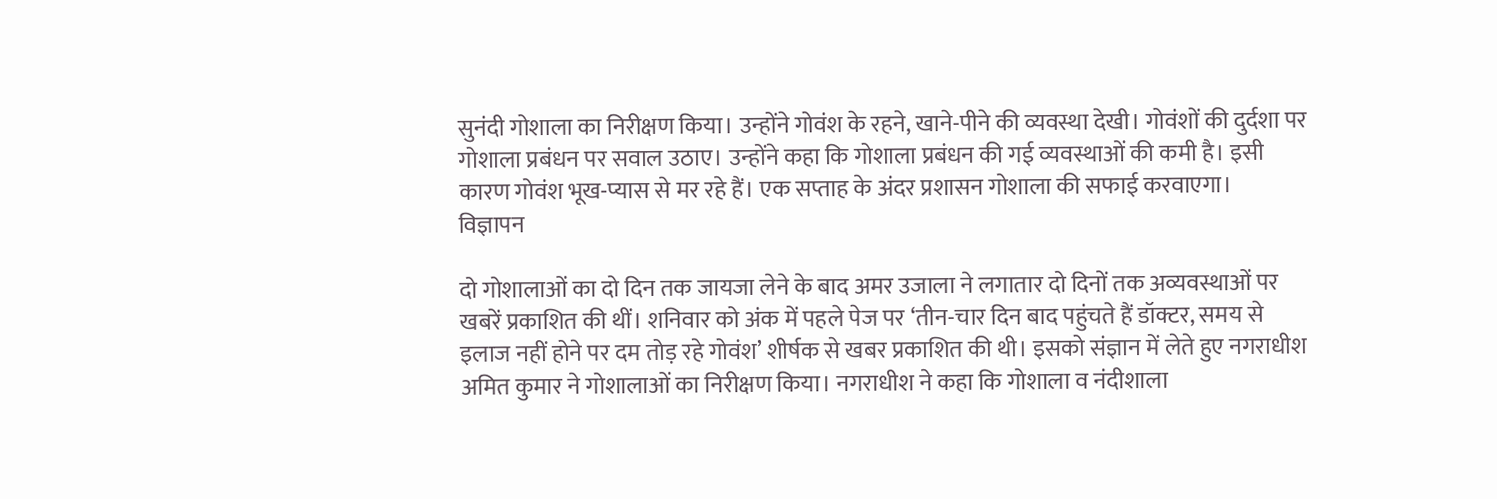सुनंदी गोशाला का निरीक्षण किया। उन्होंने गोवंश के रहने, खाने-पीने की व्यवस्था देखी। गोवंशों की दुर्दशा पर गोशाला प्रबंधन पर सवाल उठाए। उन्होंने कहा कि गोशाला प्रबंधन की गई व्यवस्थाओं की कमी है। इसी कारण गोवंश भूख-प्यास से मर रहे हैं। एक सप्ताह के अंदर प्रशासन गोशाला की सफाई करवाएगा।
विज्ञापन

दो गोशालाओं का दो दिन तक जायजा लेने के बाद अमर उजाला ने लगातार दो दिनों तक अव्यवस्थाओं पर खबरें प्रकाशित की थीं। शनिवार को अंक में पहले पेज पर ‘तीन-चार दिन बाद पहुंचते हैं डॉक्टर, समय से इलाज नहीं होने पर दम तोड़ रहे गोवंश’ शीर्षक से खबर प्रकाशित की थी। इसको संज्ञान में लेते हुए नगराधीश अमित कुमार ने गोशालाओं का निरीक्षण किया। नगराधीश ने कहा कि गोशाला व नंदीशाला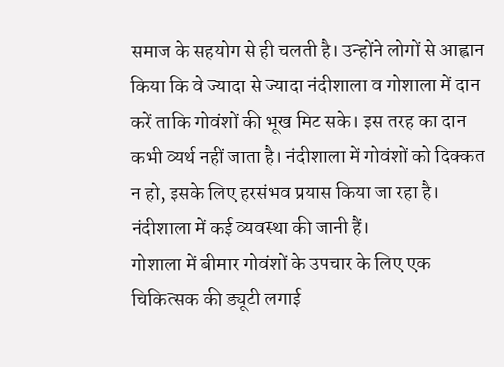समाज के सहयोग से ही चलती है। उन्होंने लोगों से आह्वान किया कि वे ज्यादा से ज्यादा नंदीशाला व गोशाला में दान करें ताकि गोवंशों की भूख मिट सके। इस तरह का दान कभी व्यर्थ नहीं जाता है। नंदीशाला में गोवंशों को दिक्कत न हो, इसके लिए हरसंभव प्रयास किया जा रहा है। नंदीशाला में कई व्यवस्था की जानी हैं।
गोशाला में बीमार गोवंशों के उपचार के लिए एक चिकित्सक की ड्यूटी लगाई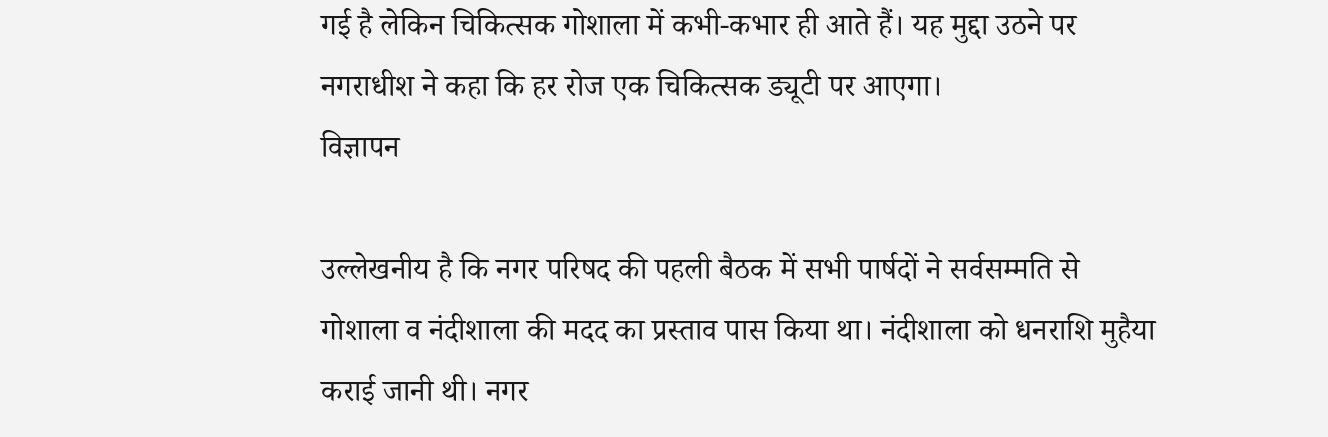गई है लेकिन चिकित्सक गोशाला में कभी-कभार ही आते हैं। यह मुद्दा उठने पर नगराधीश ने कहा कि हर रोज एक चिकित्सक ड्यूटी पर आएगा।
विज्ञापन

उल्लेखनीय है कि नगर परिषद की पहली बैठक में सभी पार्षदों ने सर्वसम्मति से गोशाला व नंदीशाला की मदद का प्रस्ताव पास किया था। नंदीशाला को धनराशि मुहैया कराई जानी थी। नगर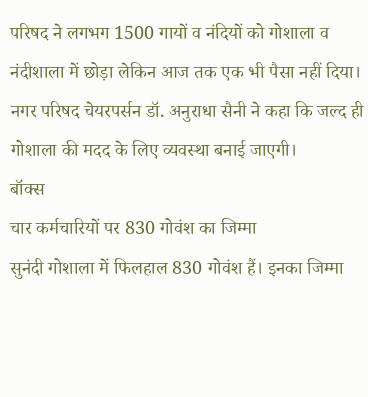परिषद ने लगभग 1500 गायों व नंदियों को गोशाला व नंदीशाला में छोड़ा लेकिन आज तक एक भी पैसा नहीं दिया। नगर परिषद चेयरपर्सन डॉ. अनुराधा सैनी ने कहा कि जल्द ही गोशाला की मदद के लिए व्यवस्था बनाई जाएगी।
बॉक्स
चार कर्मचारियों पर 830 गोवंश का जिम्मा
सुनंदी गोशाला में फिलहाल 830 गोवंश हैं। इनका जिम्मा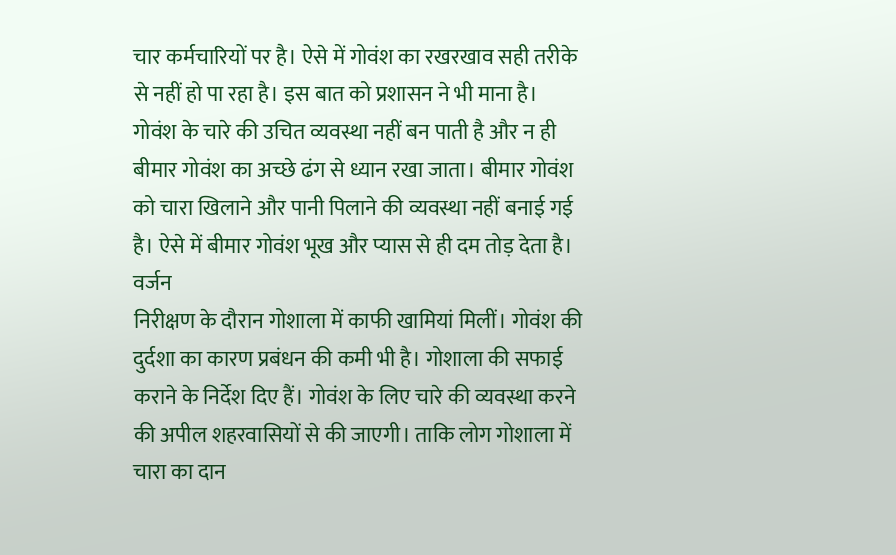चार कर्मचारियों पर है। ऐसे में गोवंश का रखरखाव सही तरीके से नहीं हो पा रहा है। इस बात को प्रशासन ने भी माना है। गोवंश के चारे की उचित व्यवस्था नहीं बन पाती है और न ही बीमार गोवंश का अच्छे ढंग से ध्यान रखा जाता। बीमार गोवंश को चारा खिलाने और पानी पिलाने की व्यवस्था नहीं बनाई गई है। ऐसे में बीमार गोवंश भूख और प्यास से ही दम तोड़ देता है।
वर्जन
निरीक्षण के दौरान गोशाला में काफी खामियां मिलीं। गोवंश की दुर्दशा का कारण प्रबंधन की कमी भी है। गोशाला की सफाई कराने के निर्देश दिए हैं। गोवंश के लिए चारे की व्यवस्था करने की अपील शहरवासियों से की जाएगी। ताकि लोग गोशाला में चारा का दान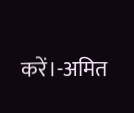करें।-अमित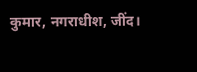कुमार, नगराधीश, जींद।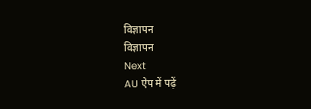विज्ञापन
विज्ञापन
Next
AU ऐप में पढ़ें